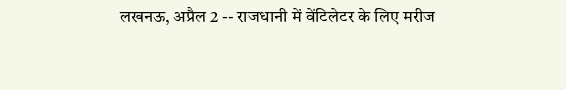लखनऊ, अप्रैल 2 -- राजधानी में वेंटिलेटर के लिए मरीज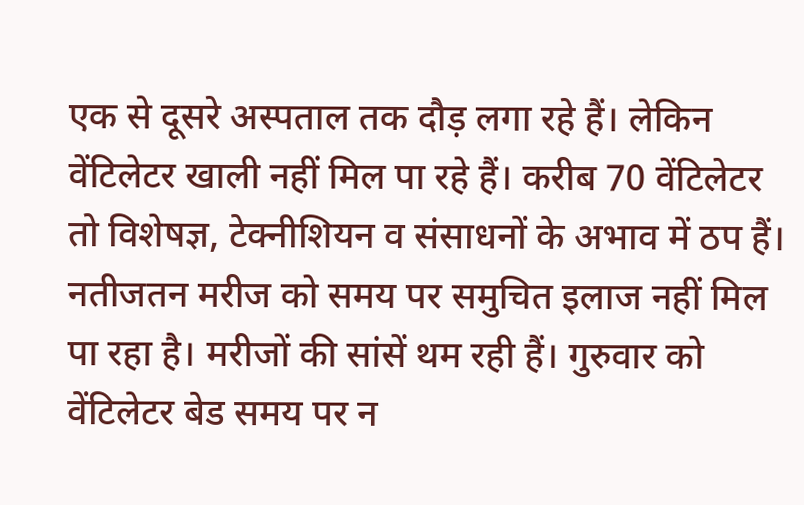एक से दूसरे अस्पताल तक दौड़ लगा रहे हैं। लेकिन वेंटिलेटर खाली नहीं मिल पा रहे हैं। करीब 70 वेंटिलेटर तो विशेषज्ञ, टेक्नीशियन व संसाधनों के अभाव में ठप हैं। नतीजतन मरीज को समय पर समुचित इलाज नहीं मिल पा रहा है। मरीजों की सांसें थम रही हैं। गुरुवार को वेंटिलेटर बेड समय पर न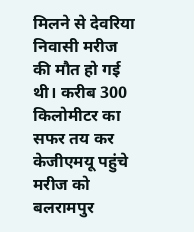मिलने से देवरिया निवासी मरीज की मौत हो गई थी। करीब 300 किलोमीटर का सफर तय कर केजीएमयू पहुंचे मरीज को बलरामपुर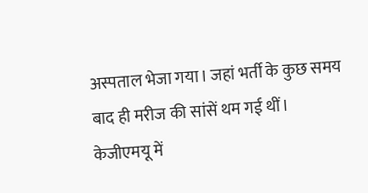अस्पताल भेजा गया। जहां भर्ती के कुछ समय बाद ही मरीज की सांसें थम गई थीं। केजीएमयू में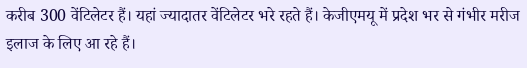करीब 300 वेंटिलेटर हैं। यहां ज्यादातर वेंटिलेटर भरे रहते हैं। केजीएमयू में प्रदेश भर से गंभीर मरीज इलाज के लिए आ रहे हैं।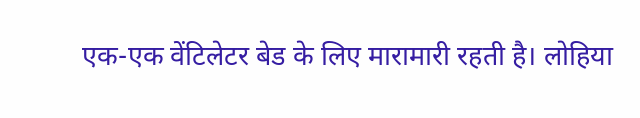एक-एक वेंटिलेटर बेड के लिए मारामारी रहती है। लोहिया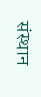संस्थान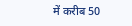में करीब 50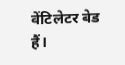वेंटिलेटर बेड हैं।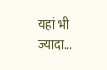यहां भी ज्यादा...